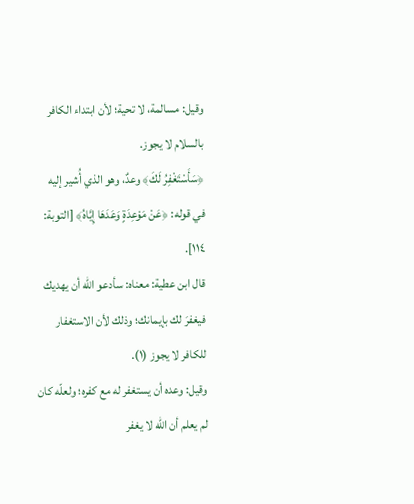وقيل: مسالمة، لا تحية؛ لأن ابتداء الكافر بالسلام لا يجوز.
﴿سَأَسْتَغْفِرُ لَكَ﴾ وعدٌ، وهو الذي أُشير إليه في قوله: ﴿عَنْ مَوْعِدَةٍ وَعَدَهَا إِيَّاهُ﴾ [التوبة: ١١٤].
قال ابن عطية: معناه: سأدعو الله أن يهديك فيغفرَ لك بإيمانك؛ وذلك لأن الاستغفار للكافر لا يجوز (١).
وقيل: وعده أن يستغفر له مع كفره؛ ولعلّه كان لم يعلم أن الله لا يغفر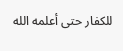للكفار حتى أعلمه الله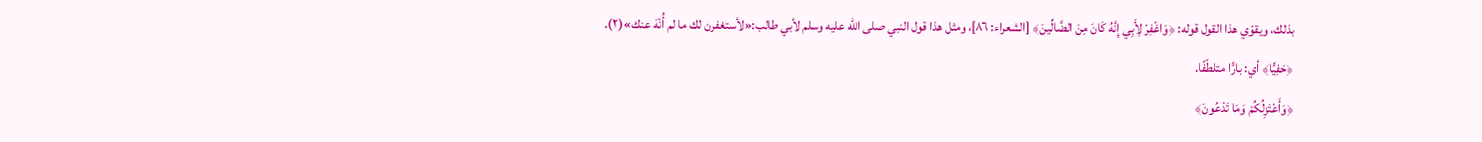بذلك، ويقوّي هذا القول قوله: ﴿وَاغْفِرْ لِأَبِي إِنَّهُ كَانَ مِنَ الضَّالِّينَ﴾ [الشعراء: ٨٦]، ومثل هذا قول النبي صلى الله عليه وسلم لأبي طالب:«لأستغفرن لك ما لم أُنْهَ عنك»(٢).
﴿حَفِيًّا﴾ أي: بارًّا متلطّفًا.
﴿وَأَعْتَزِلُكُمْ وَمَا تَدْعُونَ﴾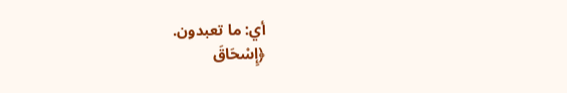أي: ما تعبدون.
﴿إِسْحَاقَ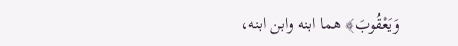وَيَعْقُوبَ﴾ هما ابنه وابن ابنه،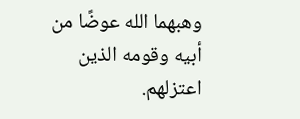وهبهما الله عوضًا من أبيه وقومه الذين اعتزلهم.